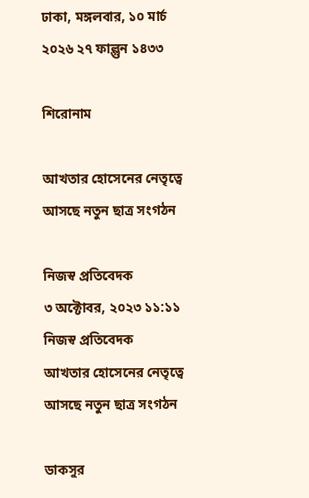ঢাকা, মঙ্গলবার, ১০ মার্চ ২০২৬ ২৭ ফাল্গুন ১৪৩৩

শিরোনাম

আখতার হোসেনের নেতৃত্বে আসছে নতুন ছাত্র সংগঠন

নিজস্ব প্রতিবেদক
৩ অক্টোবর, ২০২৩ ১১:১১
নিজস্ব প্রতিবেদক
আখতার হোসেনের নেতৃত্বে আসছে নতুন ছাত্র সংগঠন

ডাকসুর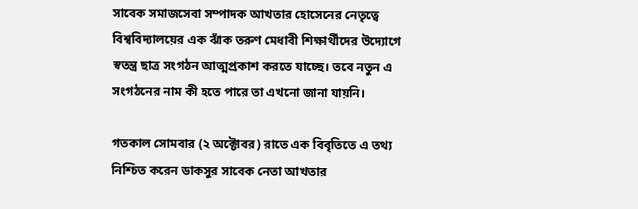সাবেক সমাজসেবা সম্পাদক আখতার হোসেনের নেতৃত্বে বিশ্ববিদ্যালয়ের এক ঝাঁক তরুণ মেধাবী শিক্ষার্থীদের উদ্যোগে স্বতন্ত্র ছাত্র সংগঠন আত্মপ্রকাশ করতে যাচ্ছে। তবে নতুন এ সংগঠনের নাম কী হতে পারে তা এখনো জানা যায়নি।

গতকাল সোমবার (২ অক্টোবর) রাতে এক বিবৃতিতে এ তথ্য নিশ্চিত করেন ডাকসুর সাবেক নেতা আখতার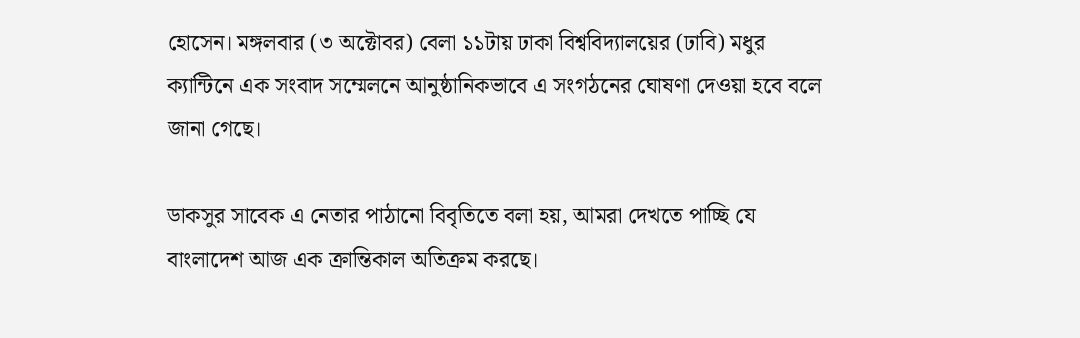হোসেন। মঙ্গলবার (৩ অক্টোবর) বেলা ১১টায় ঢাকা বিশ্ববিদ্যালয়ের (ঢাবি) মধুর ক্যান্টিনে এক সংবাদ সম্মেলনে আনুষ্ঠানিকভাবে এ সংগঠনের ঘোষণা দেওয়া হবে বলে জানা গেছে।

ডাকসুর সাবেক এ নেতার পাঠানো বিবৃতিতে বলা হয়, আমরা দেখতে পাচ্ছি যে বাংলাদেশ আজ এক ক্রান্তিকাল অতিক্রম করছে।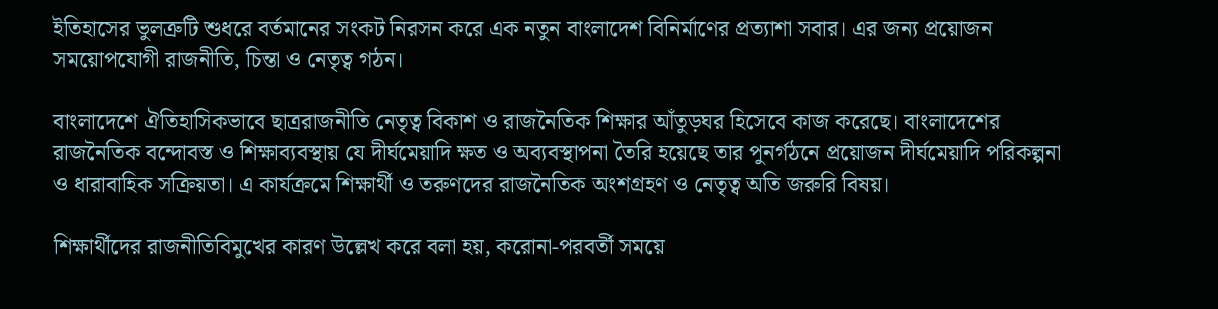ইতিহাসের ভুলত্রুটি শুধরে বর্তমানের সংকট নিরসন করে এক নতুন বাংলাদেশ বিনির্মাণের প্রত্যাশা সবার। এর জন্য প্রয়োজন সময়োপযোগী রাজনীতি, চিন্তা ও নেতৃত্ব গঠন।

বাংলাদেশে ঐতিহাসিকভাবে ছাত্ররাজনীতি নেতৃত্ব বিকাশ ও রাজনৈতিক শিক্ষার আঁতুড়ঘর হিসেবে কাজ করেছে। বাংলাদেশের রাজনৈতিক বন্দোবস্ত ও শিক্ষাব্যবস্থায় যে দীর্ঘমেয়াদি ক্ষত ও অব্যবস্থাপনা তৈরি হয়েছে তার পুনর্গঠনে প্রয়োজন দীর্ঘমেয়াদি পরিকল্পনা ও ধারাবাহিক সক্রিয়তা। এ কার্যক্রমে শিক্ষার্থী ও তরুণদের রাজনৈতিক অংশগ্রহণ ও নেতৃত্ব অতি জরুরি বিষয়।

শিক্ষার্থীদের রাজনীতিবিমুখের কারণ উল্লেখ করে বলা হয়, করোনা-পরবর্তী সময়ে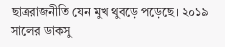ছাত্ররাজনীতি যেন মুখ থুবড়ে পড়েছে। ২০১৯ সালের ডাকসু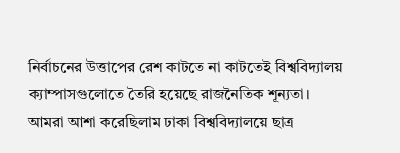নির্বাচনের উত্তাপের রেশ কাটতে না কাটতেই বিশ্ববিদ্যালয় ক্যাম্পাসগুলোতে তৈরি হয়েছে রাজনৈতিক শূন্যতা। আমরা আশা করেছিলাম ঢাকা বিশ্ববিদ্যালয়ে ছাত্র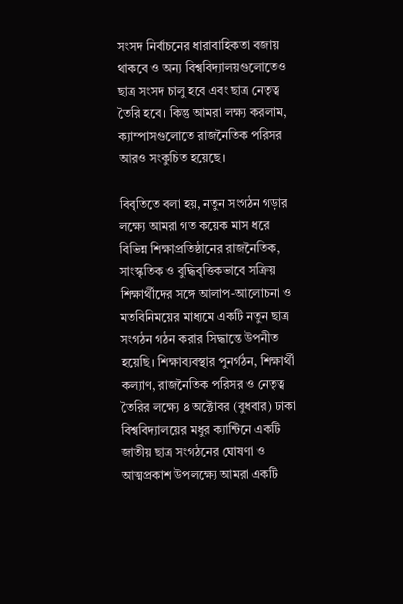সংসদ নির্বাচনের ধারাবাহিকতা বজায় থাকবে ও অন্য বিশ্ববিদ্যালয়গুলোতেও ছাত্র সংসদ চালু হবে এবং ছাত্র নেতৃত্ব তৈরি হবে। কিন্তু আমরা লক্ষ্য করলাম, ক্যাম্পাসগুলোতে রাজনৈতিক পরিসর আরও সংকুচিত হয়েছে।

বিবৃতিতে বলা হয়, নতুন সংগঠন গড়ার লক্ষ্যে আমরা গত কয়েক মাস ধরে বিভিন্ন শিক্ষাপ্রতিষ্ঠানের রাজনৈতিক, সাংস্কৃতিক ও বুদ্ধিবৃত্তিকভাবে সক্রিয় শিক্ষার্থীদের সঙ্গে আলাপ-আলোচনা ও মতবিনিময়ের মাধ্যমে একটি নতুন ছাত্র সংগঠন গঠন করার সিদ্ধান্তে উপনীত হয়েছি। শিক্ষাব্যবস্থার পুনর্গঠন, শিক্ষার্থী কল্যাণ, রাজনৈতিক পরিসর ও নেতৃত্ব তৈরির লক্ষ্যে ৪ অক্টোবর (বুধবার) ঢাকা বিশ্ববিদ্যালয়ের মধুর ক্যান্টিনে একটি জাতীয় ছাত্র সংগঠনের ঘোষণা ও আত্মপ্রকাশ উপলক্ষ্যে আমরা একটি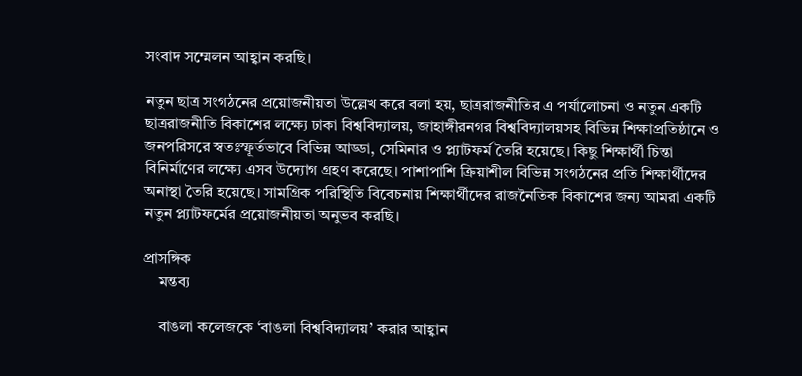সংবাদ সম্মেলন আহ্বান করছি।

নতুন ছাত্র সংগঠনের প্রয়োজনীয়তা উল্লেখ করে বলা হয়, ছাত্ররাজনীতির এ পর্যালোচনা ও নতুন একটি ছাত্ররাজনীতি বিকাশের লক্ষ্যে ঢাকা বিশ্ববিদ্যালয়, জাহাঙ্গীরনগর বিশ্ববিদ্যালয়সহ বিভিন্ন শিক্ষাপ্রতিষ্ঠানে ও জনপরিসরে স্বতঃস্ফূর্তভাবে বিভিন্ন আড্ডা, সেমিনার ও প্ল্যাটফর্ম তৈরি হয়েছে। কিছু শিক্ষার্থী চিন্তা বিনির্মাণের লক্ষ্যে এসব উদ্যোগ গ্রহণ করেছে। পাশাপাশি ক্রিয়াশীল বিভিন্ন সংগঠনের প্রতি শিক্ষার্থীদের অনাস্থা তৈরি হয়েছে। সামগ্রিক পরিস্থিতি বিবেচনায় শিক্ষার্থীদের রাজনৈতিক বিকাশের জন্য আমরা একটি নতুন প্ল্যাটফর্মের প্রয়োজনীয়তা অনুভব করছি।

প্রাসঙ্গিক
    মন্তব্য

    বাঙলা কলেজকে ‘বাঙলা বিশ্ববিদ্যালয়’ করার আহ্বান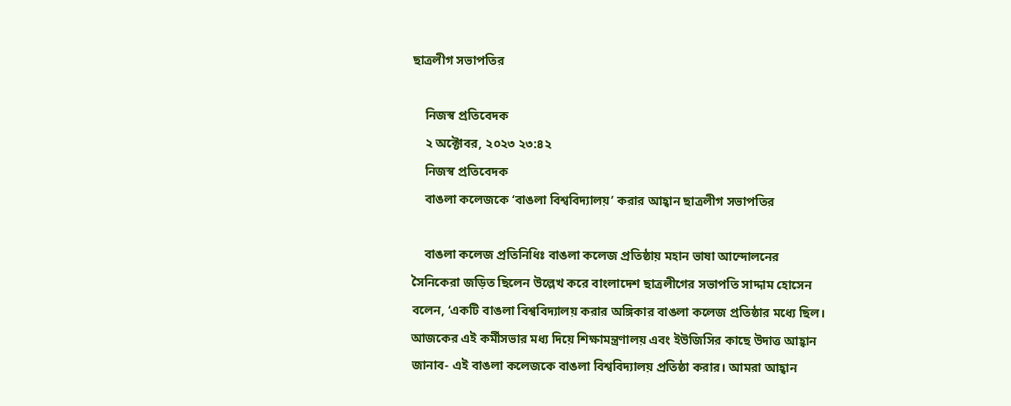ছাত্রলীগ সভাপতির

    নিজস্ব প্রতিবেদক
    ২ অক্টোবর, ২০২৩ ২৩:৪২
    নিজস্ব প্রতিবেদক
    বাঙলা কলেজকে ‘বাঙলা বিশ্ববিদ্যালয়’ করার আহ্বান ছাত্রলীগ সভাপতির

    বাঙলা কলেজ প্রতিনিধিঃ বাঙলা কলেজ প্রতিষ্ঠায় মহান ভাষা আন্দোলনের সৈনিকেরা জড়িত ছিলেন উল্লেখ করে বাংলাদেশ ছাত্রলীগের সভাপতি সাদ্দাম হোসেন বলেন, ‘একটি বাঙলা বিশ্ববিদ্যালয় করার অঙ্গিকার বাঙলা কলেজ প্রতিষ্ঠার মধ্যে ছিল। আজকের এই কর্মীসভার মধ্য দিয়ে শিক্ষামন্ত্রণালয় এবং ইউজিসির কাছে উদাত্ত আহ্বান জানাব- এই বাঙলা কলেজকে বাঙলা বিশ্ববিদ্যালয় প্রতিষ্ঠা করার। আমরা আহ্বান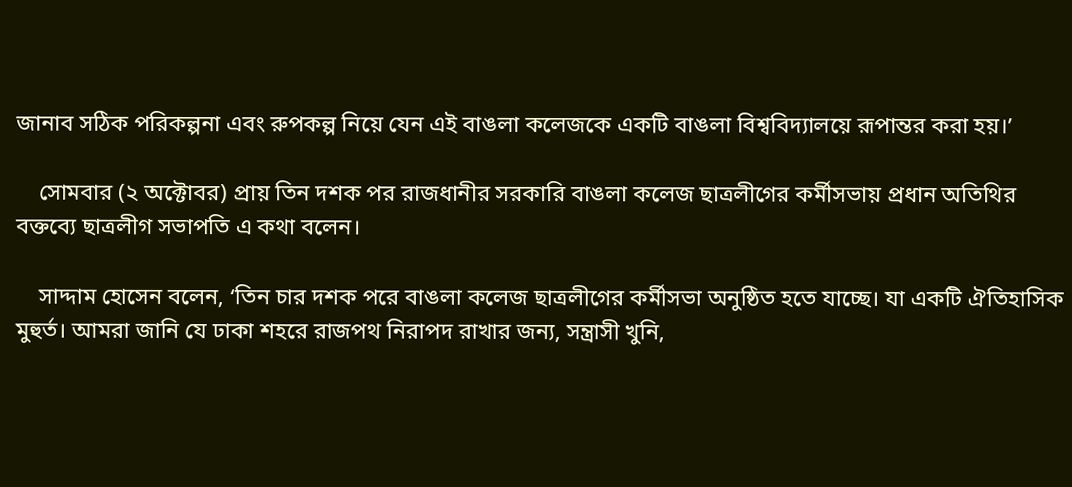জানাব সঠিক পরিকল্পনা এবং রুপকল্প নিয়ে যেন এই বাঙলা কলেজকে একটি বাঙলা বিশ্ববিদ্যালয়ে রূপান্তর করা হয়।’

    সোমবার (২ অক্টোবর) প্রায় তিন দশক পর রাজধানীর সরকারি বাঙলা কলেজ ছাত্রলীগের কর্মীসভায় প্রধান অতিথির বক্তব্যে ছাত্রলীগ সভাপতি এ কথা বলেন।

    সাদ্দাম হোসেন বলেন, ‘তিন চার দশক পরে বাঙলা কলেজ ছাত্রলীগের কর্মীসভা অনুষ্ঠিত হতে যাচ্ছে। যা একটি ঐতিহাসিক মুহুর্ত। আমরা জানি যে ঢাকা শহরে রাজপথ নিরাপদ রাখার জন্য, সন্ত্রাসী খুনি,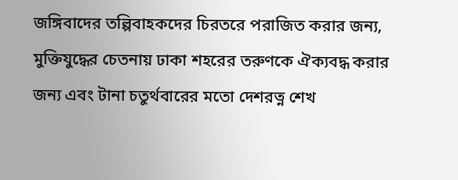জঙ্গিবাদের তল্পিবাহকদের চিরতরে পরাজিত করার জন্য, মুক্তিযুদ্ধের চেতনায় ঢাকা শহরের তরুণকে ঐক্যবদ্ধ করার জন্য এবং টানা চতুর্থবারের মতো দেশরত্ন শেখ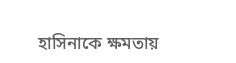হাসিনাকে ক্ষমতায়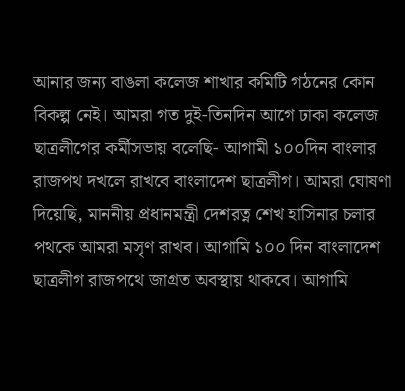আনার জন্য বাঙলা কলেজ শাখার কমিটি গঠনের কোন বিকল্প নেই। আমরা গত দুই-তিনদিন আগে ঢাকা কলেজ ছাত্রলীগের কর্মীসভায় বলেছি- আগামী ১০০দিন বাংলার রাজপথ দখলে রাখবে বাংলাদেশ ছাত্রলীগ। আমরা ঘোষণা দিয়েছি, মাননীয় প্রধানমন্ত্রী দেশরত্ন শেখ হাসিনার চলার পথকে আমরা মসৃণ রাখব। আগামি ১০০ দিন বাংলাদেশ ছাত্রলীগ রাজপথে জাগ্রত অবস্থায় থাকবে। আগামি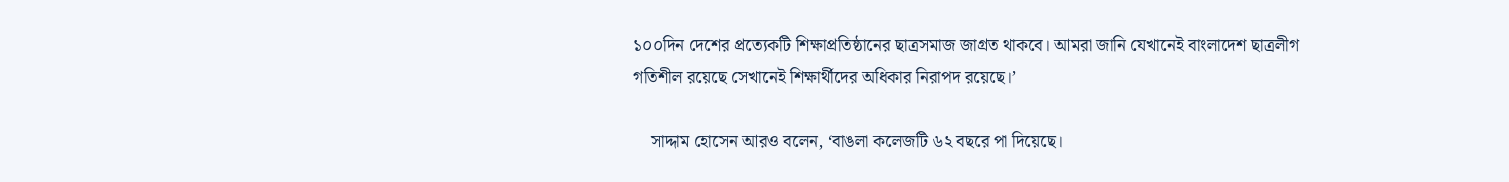১০০দিন দেশের প্রত্যেকটি শিক্ষাপ্রতিষ্ঠানের ছাত্রসমাজ জাগ্রত থাকবে। আমরা জানি যেখানেই বাংলাদেশ ছাত্রলীগ গতিশীল রয়েছে সেখানেই শিক্ষার্থীদের অধিকার নিরাপদ রয়েছে।’

    সাদ্দাম হোসেন আরও বলেন, ‘বাঙলা কলেজটি ৬২ বছরে পা দিয়েছে।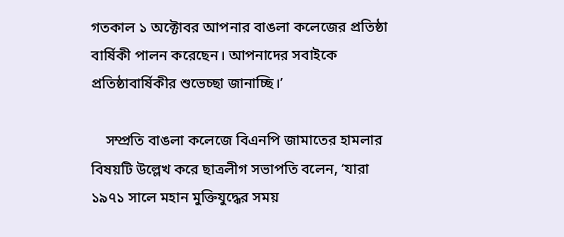গতকাল ১ অক্টোবর আপনার বাঙলা কলেজের প্রতিষ্ঠা বার্ষিকী পালন করেছেন। আপনাদের সবাইকে প্রতিষ্ঠাবার্ষিকীর শুভেচ্ছা জানাচ্ছি।’

    সম্প্রতি বাঙলা কলেজে বিএনপি জামাতের হামলার বিষয়টি উল্লেখ করে ছাত্রলীগ সভাপতি বলেন, ‘যারা ১৯৭১ সালে মহান মুক্তিযুদ্ধের সময়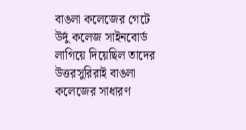বাঙলা কলেজের গেটে উর্দু কলেজ সাইনবোর্ড লাগিয়ে দিয়েছিল তাদের উত্তরসুরিরাই বাঙলা কলেজের সাধারণ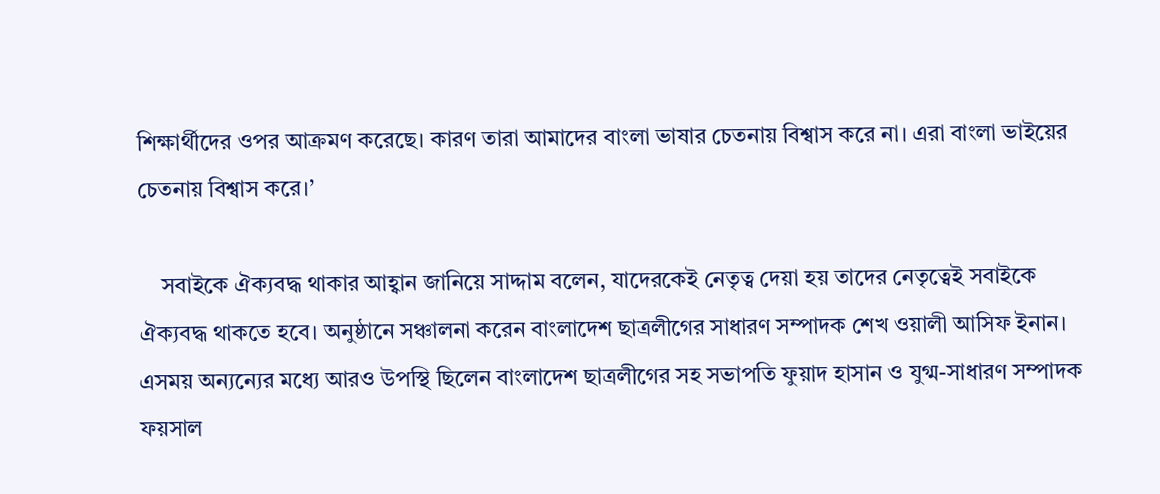শিক্ষার্থীদের ওপর আক্রমণ করেছে। কারণ তারা আমাদের বাংলা ভাষার চেতনায় বিশ্বাস করে না। এরা বাংলা ভাইয়ের চেতনায় বিশ্বাস করে।’

    সবাইকে ঐক্যবদ্ধ থাকার আহ্বান জানিয়ে সাদ্দাম বলেন, যাদেরকেই নেতৃত্ব দেয়া হয় তাদের নেতৃত্বেই সবাইকে ঐক্যবদ্ধ থাকতে হবে। অনুষ্ঠানে সঞ্চালনা করেন বাংলাদেশ ছাত্রলীগের সাধারণ সম্পাদক শেখ ওয়ালী আসিফ ইনান। এসময় অন্যন্যের মধ্যে আরও উপস্থি ছিলেন বাংলাদেশ ছাত্রলীগের সহ সভাপতি ফুয়াদ হাসান ও যুগ্ম-সাধারণ সম্পাদক ফয়সাল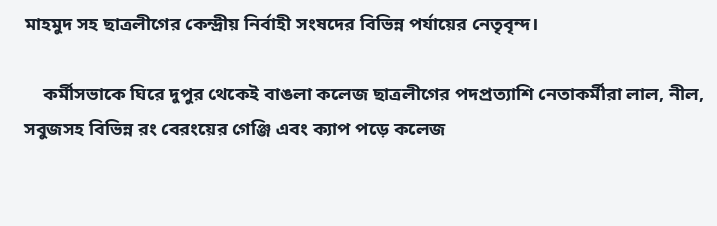মাহমুদ সহ ছাত্রলীগের কেন্দ্রীয় নির্বাহী সংষদের বিভিন্ন পর্যায়ের নেতৃবৃন্দ।

    কর্মীসভাকে ঘিরে দুপুর থেকেই বাঙলা কলেজ ছাত্রলীগের পদপ্রত্যাশি নেতাকর্মীরা লাল, নীল, সবুজসহ বিভিন্ন রং বেরংয়ের গেঞ্জি এবং ক্যাপ পড়ে কলেজ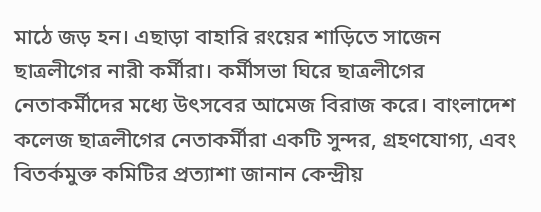মাঠে জড় হন। এছাড়া বাহারি রংয়ের শাড়িতে সাজেন ছাত্রলীগের নারী কর্মীরা। কর্মীসভা ঘিরে ছাত্রলীগের নেতাকর্মীদের মধ্যে উৎসবের আমেজ বিরাজ করে। বাংলাদেশ কলেজ ছাত্রলীগের নেতাকর্মীরা একটি সুন্দর, গ্রহণযোগ্য, এবং বিতর্কমুক্ত কমিটির প্রত্যাশা জানান কেন্দ্রীয়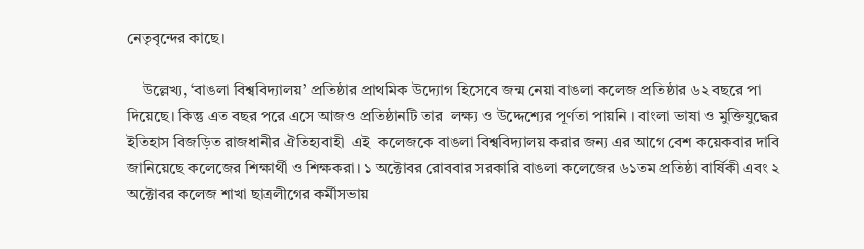নেতৃবৃন্দের কাছে।

    উল্লেখ্য, ‘বাঙলা বিশ্ববিদ্যালয়’ প্রতিষ্ঠার প্রাথমিক উদ্যোগ হিসেবে জন্ম নেয়া বাঙলা কলেজ প্রতিষ্ঠার ৬২ বছরে পা দিয়েছে। কিন্তু এত বছর পরে এসে আজও প্রতিষ্ঠানটি তার  লক্ষ্য ও উদ্দেশ্যের পূর্ণতা পায়নি । বাংলা ভাষা ও মুক্তিযুদ্ধের ইতিহাস বিজড়িত রাজধানীর ঐতিহ্যবাহী  এই  কলেজকে বাঙলা বিশ্ববিদ্যালয় করার জন্য এর আগে বেশ কয়েকবার দাবি জানিয়েছে কলেজের শিক্ষার্থী ও শিক্ষকরা। ১ অক্টোবর রোববার সরকারি বাঙলা কলেজের ৬১তম প্রতিষ্ঠা বার্ষিকী এবং ২ অক্টোবর কলেজ শাখা ছাত্রলীগের কর্মীসভায়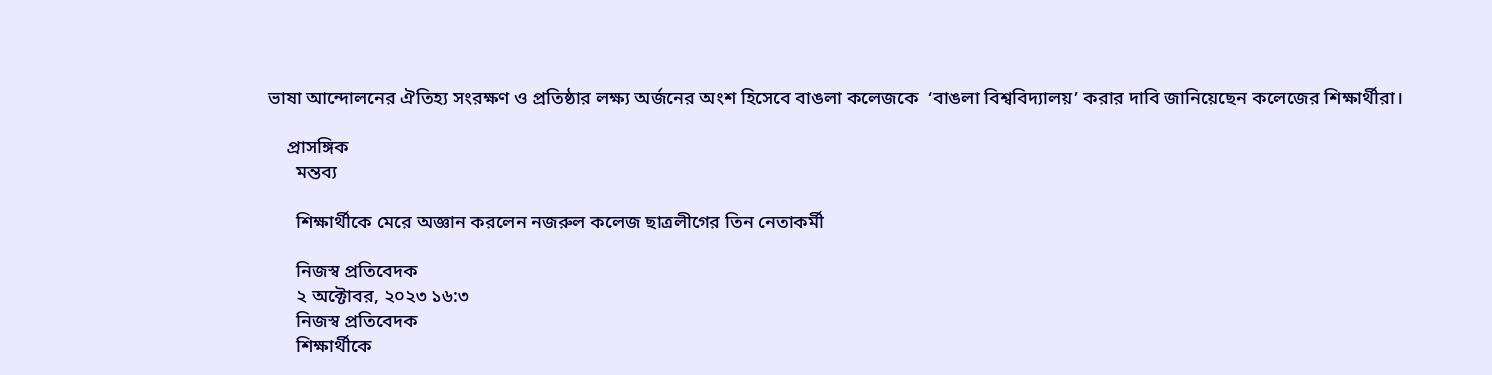ভাষা আন্দোলনের ঐতিহ্য সংরক্ষণ ও প্রতিষ্ঠার লক্ষ্য অর্জনের অংশ হিসেবে বাঙলা কলেজকে  ‘বাঙলা বিশ্ববিদ্যালয়’ করার দাবি জানিয়েছেন কলেজের শিক্ষার্থীরা।

    প্রাসঙ্গিক
      মন্তব্য

      শিক্ষার্থীকে মেরে অজ্ঞান করলেন নজরুল কলেজ ছাত্রলীগের তিন নেতাকর্মী

      নিজস্ব প্রতিবেদক
      ২ অক্টোবর, ২০২৩ ১৬:৩
      নিজস্ব প্রতিবেদক
      শিক্ষার্থীকে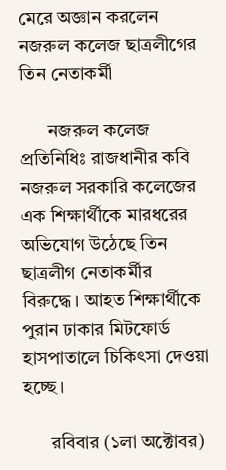মেরে অজ্ঞান করলেন নজরুল কলেজ ছাত্রলীগের তিন নেতাকর্মী

      নজরুল কলেজ প্রতিনিধিঃ রাজধানীর কবি নজরুল সরকারি কলেজের এক শিক্ষার্থীকে মারধরের অভিযোগ উঠেছে তিন ছাত্রলীগ নেতাকর্মীর বিরুদ্ধে। আহত শিক্ষার্থীকে পুরান ঢাকার মিটফোর্ড হাসপাতালে চিকিৎসা দেওয়া হচ্ছে।

      রবিবার (১লা অক্টোবর)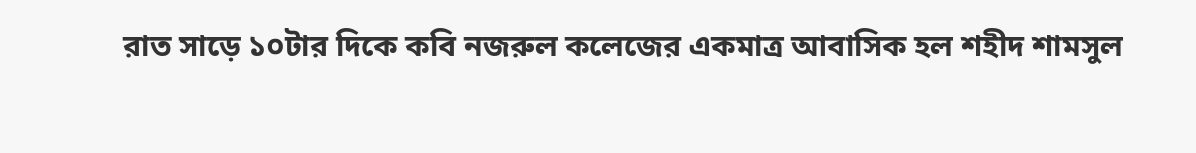রাত সাড়ে ১০টার দিকে কবি নজরুল কলেজের একমাত্র আবাসিক হল শহীদ শামসুল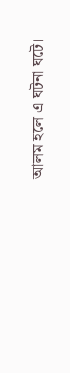আলম হলে এ ঘটনা ঘটে।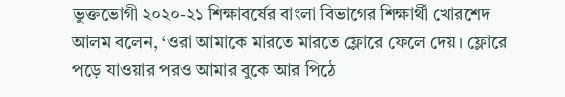ভুক্তভোগী ২০২০-২১ শিক্ষাবর্ষের বাংলা বিভাগের শিক্ষার্থী খোরশেদ আলম বলেন, ‘ওরা আমাকে মারতে মারতে ফ্লোরে ফেলে দেয়। ফ্লোরে পড়ে যাওয়ার পরও আমার বুকে আর পিঠে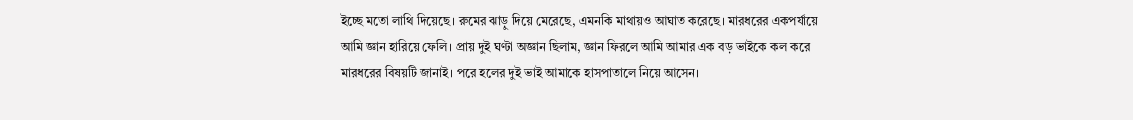ইচ্ছে মতো লাথি দিয়েছে। রুমের ঝাড়ু দিয়ে মেরেছে, এমনকি মাথায়ও আঘাত করেছে। মারধরের একপর্যায়ে আমি জ্ঞান হারিয়ে ফেলি। প্রায় দুই ঘণ্টা অজ্ঞান ছিলাম, জ্ঞান ফিরলে আমি আমার এক বড় ভাইকে কল করে মারধরের বিষয়টি জানাই। পরে হলের দুই ভাই আমাকে হাসপাতালে নিয়ে আসেন।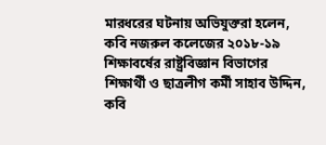মারধরের ঘটনায় অভিযুক্তরা হলেন, কবি নজরুল কলেজের ২০১৮-১৯ শিক্ষাবর্ষের রাষ্ট্রবিজ্ঞান বিভাগের শিক্ষার্থী ও ছাত্রলীগ কর্মী সাহাব উদ্দিন, কবি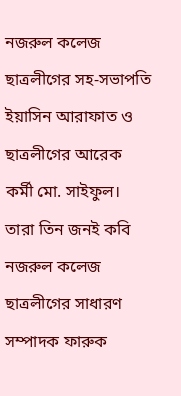নজরুল কলেজ ছাত্রলীগের সহ-সভাপতি ইয়াসিন আরাফাত ও ছাত্রলীগের আরেক কর্মী মো. সাইফুল। তারা তিন জনই কবি নজরুল কলেজ ছাত্রলীগের সাধারণ সম্পাদক ফারুক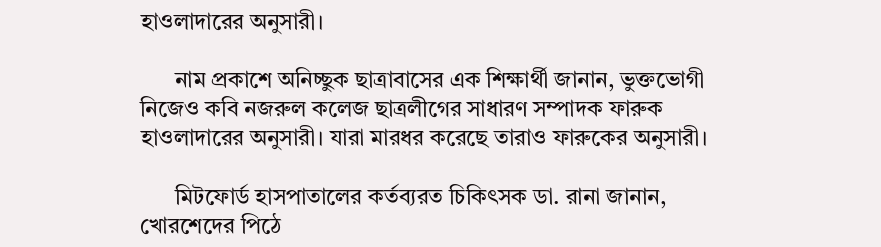হাওলাদারের অনুসারী।

      নাম প্রকাশে অনিচ্ছুক ছাত্রাবাসের এক শিক্ষার্থী জানান, ভুক্তভোগী নিজেও কবি নজরুল কলেজ ছাত্রলীগের সাধারণ সম্পাদক ফারুক হাওলাদারের অনুসারী। যারা মারধর করেছে তারাও ফারুকের অনুসারী।

      মিটফোর্ড হাসপাতালের কর্তব্যরত চিকিৎসক ডা. রানা জানান, খোরশেদের পিঠে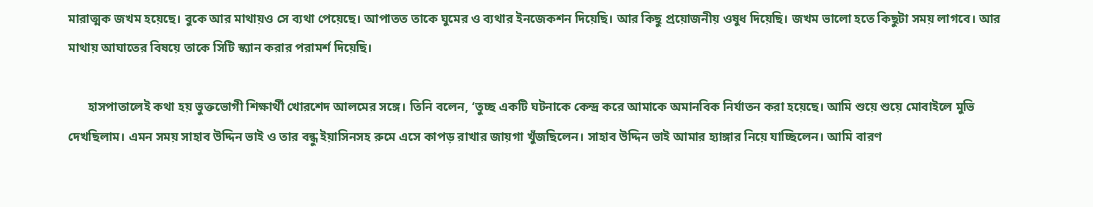মারাত্মক জখম হয়েছে। বুকে আর মাথায়ও সে ব্যথা পেয়েছে। আপাতত তাকে ঘুমের ও ব্যথার ইনজেকশন দিয়েছি। আর কিছু প্রয়োজনীয় ওষুধ দিয়েছি। জখম ভালো হতে কিছুটা সময় লাগবে। আর মাথায় আঘাতের বিষয়ে তাকে সিটি স্ক্যান করার পরামর্শ দিয়েছি।

      হাসপাতালেই কথা হয় ভুক্তভোগী শিক্ষার্থী খোরশেদ আলমের সঙ্গে। তিনি বলেন, ‘তুচ্ছ একটি ঘটনাকে কেন্দ্র করে আমাকে অমানবিক নির্যাতন করা হয়েছে। আমি শুয়ে শুয়ে মোবাইলে মুভি দেখছিলাম। এমন সময় সাহাব উদ্দিন ভাই ও তার বন্ধু ইয়াসিনসহ রুমে এসে কাপড় রাখার জায়গা খুঁজছিলেন। সাহাব উদ্দিন ভাই আমার হ্যাঙ্গার নিয়ে যাচ্ছিলেন। আমি বারণ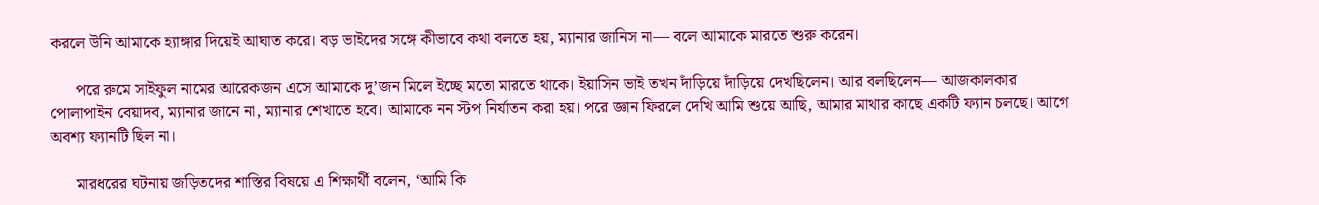করলে উনি আমাকে হ্যাঙ্গার দিয়েই আঘাত করে। বড় ভাইদের সঙ্গে কীভাবে কথা বলতে হয়, ম্যানার জানিস না— বলে আমাকে মারতে শুরু করেন।

      পরে রুমে সাইফুল নামের আরেকজন এসে আমাকে দু’জন মিলে ইচ্ছে মতো মারতে থাকে। ইয়াসিন ভাই তখন দাঁড়িয়ে দাঁড়িয়ে দেখছিলেন। আর বলছিলেন— আজকালকার পোলাপাইন বেয়াদব, ম্যানার জানে না, ম্যানার শেখাতে হবে। আমাকে নন স্টপ নির্যাতন করা হয়। পরে জ্ঞান ফিরলে দেখি আমি শুয়ে আছি, আমার মাথার কাছে একটি ফ্যান চলছে। আগে অবশ্য ফ্যানটি ছিল না।

      মারধরের ঘটনায় জড়িতদের শাস্তির বিষয়ে এ শিক্ষার্থী বলেন, ‘আমি কি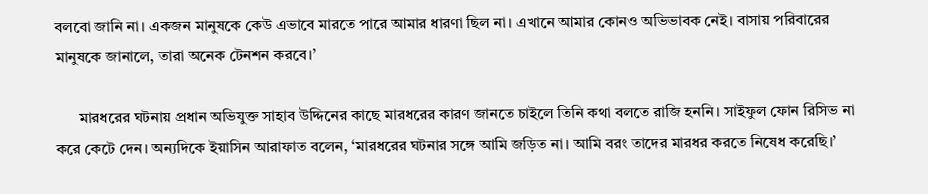বলবো জানি না। একজন মানুষকে কেউ এভাবে মারতে পারে আমার ধারণা ছিল না। এখানে আমার কোনও অভিভাবক নেই। বাসায় পরিবারের মানুষকে জানালে, তারা অনেক টেনশন করবে।’

      মারধরের ঘটনায় প্রধান অভিযুক্ত সাহাব উদ্দিনের কাছে মারধরের কারণ জানতে চাইলে তিনি কথা বলতে রাজি হননি। সাইফুল ফোন রিসিভ না করে কেটে দেন। অন্যদিকে ইয়াসিন আরাফাত বলেন, ‘মারধরের ঘটনার সঙ্গে আমি জড়িত না। আমি বরং তাদের মারধর করতে নিষেধ করেছি‌।’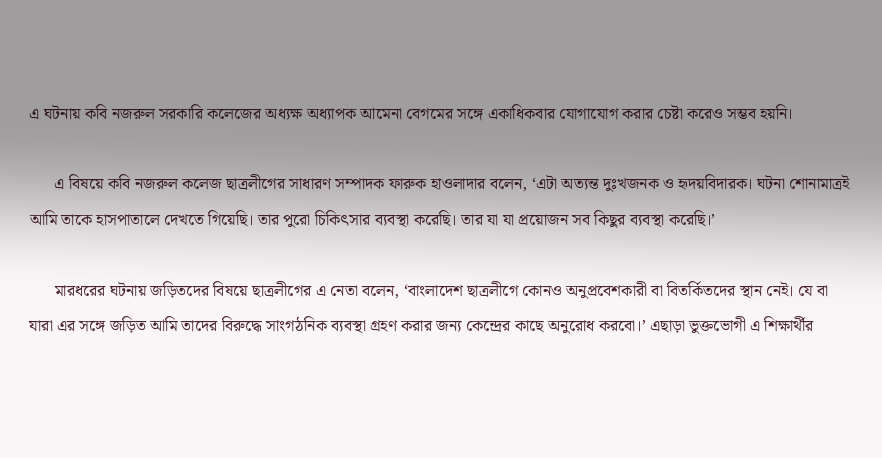এ ঘটনায় কবি নজরুল সরকারি কলেজের অধ্যক্ষ অধ্যাপক আমেনা বেগমের সঙ্গে একাধিকবার যোগাযোগ করার চেষ্টা করেও সম্ভব হয়নি।

      এ বিষয়ে কবি নজরুল কলেজ ছাত্রলীগের সাধারণ সম্পাদক ফারুক হাওলাদার বলেন, ‘এটা অত্যন্ত দুঃখজনক ও হৃদয়বিদারক। ঘটনা শোনামাত্রই আমি তাকে হাসপাতালে দেখতে গিয়েছি। তার পুরো চিকিৎসার ব্যবস্থা করেছি। তার যা যা প্রয়োজন সব কিছুর ব্যবস্থা করেছি।’

      মারধরের ঘটনায় জড়িতদের বিষয়ে ছাত্রলীগের এ নেতা বলেন, ‘বাংলাদেশ ছাত্রলীগে কোনও অনুপ্রবেশকারী বা বিতর্কিতদের স্থান নেই। যে বা যারা এর সঙ্গে জড়িত আমি তাদের বিরুদ্ধে সাংগঠনিক ব্যবস্থা গ্রহণ করার জন্য কেন্দ্রের কাছে অনুরোধ করবো।’ এছাড়া ভুক্তভোগী এ শিক্ষার্থীর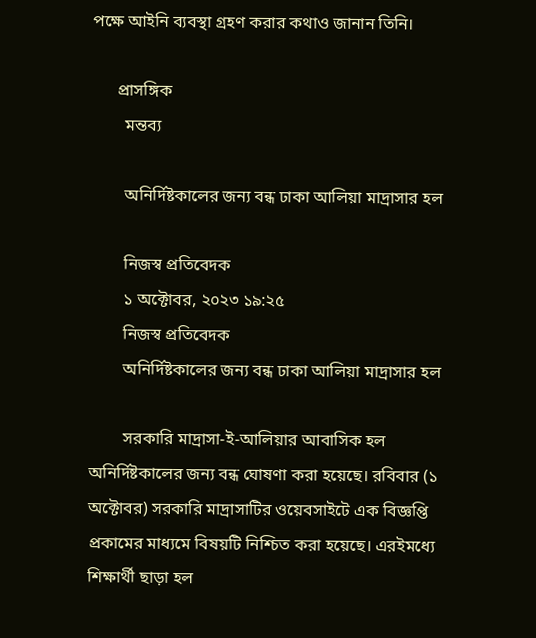পক্ষে আইনি ব্যবস্থা গ্রহণ করার কথাও জানান তিনি।

      প্রাসঙ্গিক
        মন্তব্য

        অনির্দিষ্টকালের জন্য বন্ধ ঢাকা আলিয়া মাদ্রাসার হল

        নিজস্ব প্রতিবেদক
        ১ অক্টোবর, ২০২৩ ১৯:২৫
        নিজস্ব প্রতিবেদক
        অনির্দিষ্টকালের জন্য বন্ধ ঢাকা আলিয়া মাদ্রাসার হল

        সরকারি মাদ্রাসা-ই-আলিয়ার আবাসিক হল অনির্দিষ্টকালের জন্য বন্ধ ঘোষণা করা হয়েছে। রবিবার (১ অক্টোবর) সরকারি মাদ্রাসাটির ওয়েবসাইটে এক বিজ্ঞপ্তি প্রকামের মাধ্যমে বিষয়টি নিশ্চিত করা হয়েছে। এরইমধ্যে শিক্ষার্থী ছাড়া হল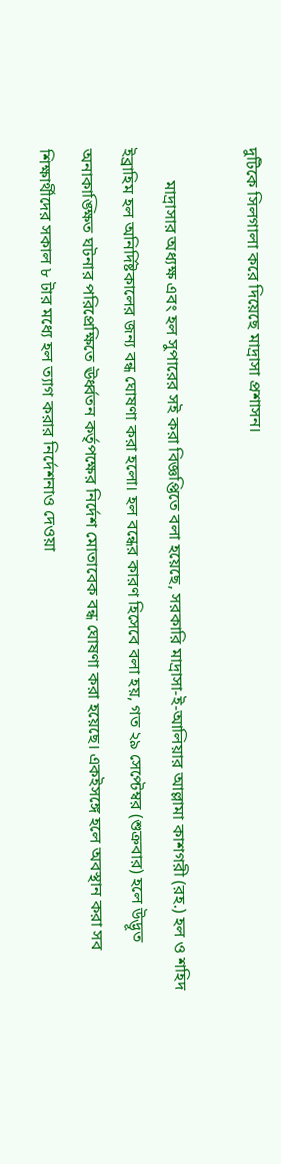দুটিকে সিলগালা করে দিয়েছে মাদ্রাসা প্রশাসন।

        মাদ্রাসার অধ্যক্ষ এবং হল সুপারের সই করা বিজ্ঞপ্তিতে বলা হয়েছে, সরকারি মাদ্রাসা-ই-আলিয়ার আল্লামা কাশগরী (রহ.) হল ও শহিদ ইব্রাহিম হল অনির্দিষ্টকালের জন্য বন্ধ ঘোষণা করা হলো। হল বন্ধের কারণ হিসেবে বলা হয়, গত ২৯ সেপ্টেম্বর (শুক্রবার) হলে উদ্ভূত অনাকাঙ্ক্ষিত ঘটনার পরিপ্রেক্ষিতে ঊর্ধ্বতন কর্তৃপক্ষের নির্দেশ মোতাবেক বন্ধ ঘোষণা করা হয়েছে। একইসঙ্গে হলে অবস্থান করা সব শিক্ষার্থীদের সকাল ৮ টার মধ্যে হল ত্যাগ করার নির্দেশনাও দেওয়া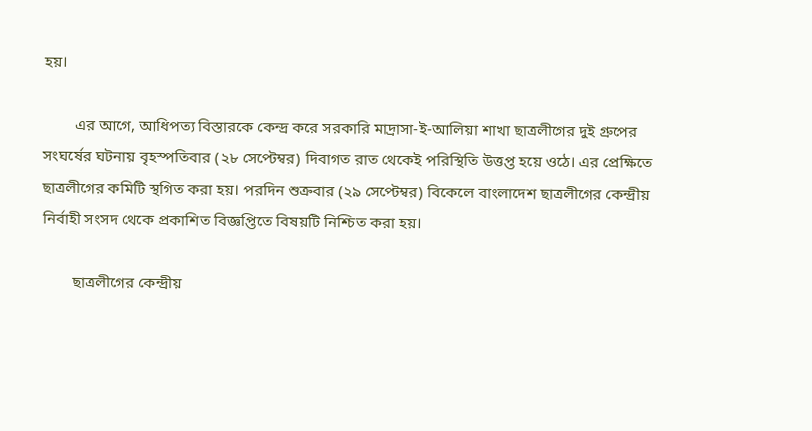হয়।

        এর আগে, আধিপত্য বিস্তারকে কেন্দ্র করে সরকারি মাদ্রাসা-ই-আলিয়া শাখা ছাত্রলীগের দুই গ্রুপের সংঘর্ষের ঘটনায় বৃহস্পতিবার (২৮ সেপ্টেম্বর) দিবাগত রাত থেকেই পরিস্থিতি উত্তপ্ত হয়ে ওঠে। এর প্রেক্ষিতে ছাত্রলীগের কমিটি স্থগিত করা হয়। পরদিন শুক্রবার (২৯ সেপ্টেম্বর) বিকেলে বাংলাদেশ ছাত্রলীগের কেন্দ্রীয় নির্বাহী সংসদ থেকে প্রকাশিত বিজ্ঞপ্তিতে বিষয়টি নিশ্চিত করা হয়।

        ছাত্রলীগের কেন্দ্রীয়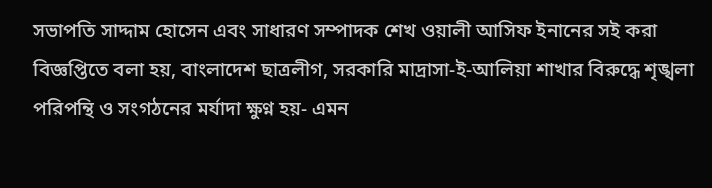সভাপতি সাদ্দাম হোসেন এবং সাধারণ সম্পাদক শেখ ওয়ালী আসিফ ইনানের সই করা বিজ্ঞপ্তিতে বলা হয়, বাংলাদেশ ছাত্রলীগ, সরকারি মাদ্রাসা-ই-আলিয়া শাখার বিরুদ্ধে শৃঙ্খলা পরিপন্থি ও সংগঠনের মর্যাদা ক্ষুণ্ন হয়- এমন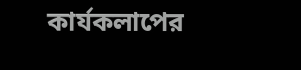কার্যকলাপের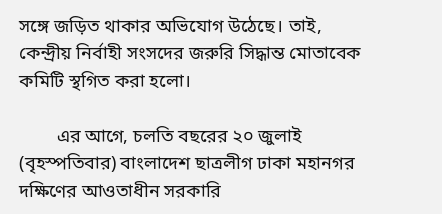সঙ্গে জড়িত থাকার অভিযোগ উঠেছে। তাই, কেন্দ্রীয় নির্বাহী সংসদের জরুরি সিদ্ধান্ত মোতাবেক কমিটি স্থগিত করা হলো।

        এর আগে, চলতি বছরের ২০ জুলাই (বৃহস্পতিবার) বাংলাদেশ ছাত্রলীগ ঢাকা মহানগর দক্ষিণের আওতাধীন সরকারি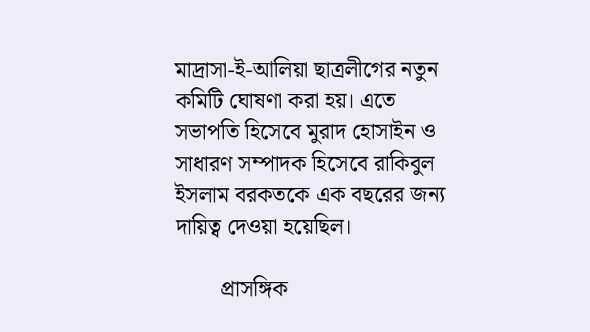মাদ্রাসা-ই-আলিয়া ছাত্রলীগের নতুন কমিটি ঘোষণা করা হয়। এতে সভাপতি হিসেবে মুরাদ হোসাইন ও সাধারণ সম্পাদক হিসেবে রাকিবুল ইসলাম বরকতকে এক বছরের জন্য দায়িত্ব দেওয়া হয়েছিল।

        প্রাসঙ্গিক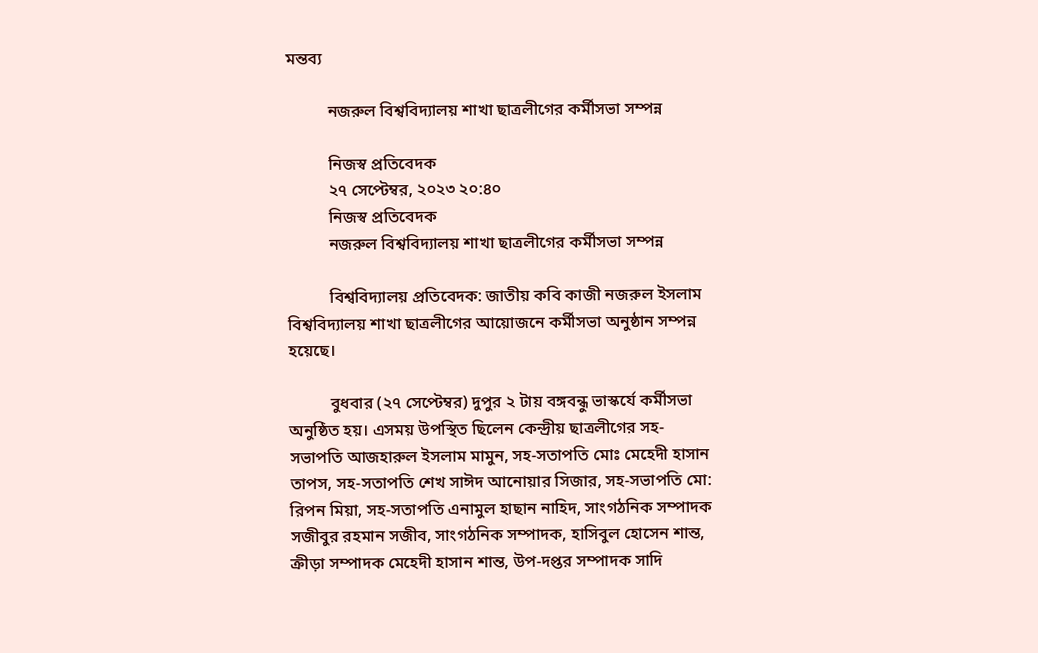মন্তব্য

          নজরুল বিশ্ববিদ্যালয় শাখা ছাত্রলীগের কর্মীসভা সম্পন্ন

          নিজস্ব প্রতিবেদক
          ২৭ সেপ্টেম্বর, ২০২৩ ২০:৪০
          নিজস্ব প্রতিবেদক
          নজরুল বিশ্ববিদ্যালয় শাখা ছাত্রলীগের কর্মীসভা সম্পন্ন

          বিশ্ববিদ্যালয় প্রতিবেদক: জাতীয় কবি কাজী নজরুল ইসলাম বিশ্ববিদ্যালয় শাখা ছাত্রলীগের আয়োজনে কর্মীসভা অনুষ্ঠান সম্পন্ন হয়েছে।

          বুধবার (২৭ সেপ্টেম্বর) দুপুর ২ টায় বঙ্গবন্ধু ভাস্কর্যে কর্মীসভা অনুষ্ঠিত হয়। এসময় উপস্থিত ছিলেন কেন্দ্রীয় ছাত্রলীগের সহ-সভাপতি আজহারুল ইসলাম মামুন, সহ-সতাপতি মোঃ মেহেদী হাসান তাপস, সহ-সতাপতি শেখ সাঈদ আনোয়ার সিজার, সহ-সভাপতি মো: রিপন মিয়া, সহ-সতাপতি এনামুল হাছান নাহিদ, সাংগঠনিক সম্পাদক সজীবুর রহমান সজীব, সাংগঠনিক সম্পাদক, হাসিবুল হোসেন শান্ত, ক্রীড়া সম্পাদক মেহেদী হাসান শান্ত, উপ-দপ্তর সম্পাদক সাদি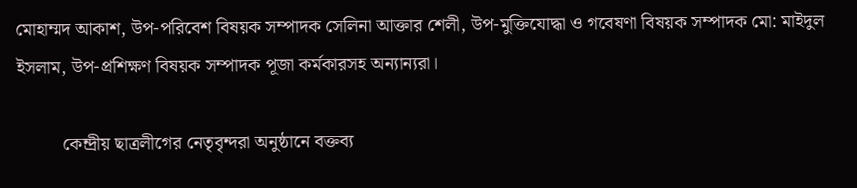মোহাম্মদ আকাশ, উপ-পরিবেশ বিষয়ক সম্পাদক সেলিনা আক্তার শেলী, উপ-মুক্তিযোদ্ধা ও গবেষণা বিষয়ক সম্পাদক মো: মাইদুল ইসলাম, উপ-প্রশিক্ষণ বিষয়ক সম্পাদক পূজা কর্মকারসহ অন্যান্যরা।

          কেন্দ্রীয় ছাত্রলীগের নেতৃবৃন্দরা অনুষ্ঠানে বক্তব্য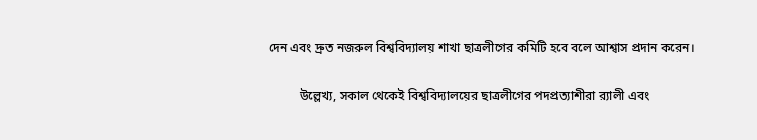দেন এবং দ্রুত নজরুল বিশ্ববিদ্যালয় শাখা ছাত্রলীগের কমিটি হবে বলে আশ্বাস প্রদান করেন।

          উল্লেখ্য, সকাল থেকেই বিশ্ববিদ্যালয়ের ছাত্রলীগের পদপ্রত্যাশীরা র‍্যালী এবং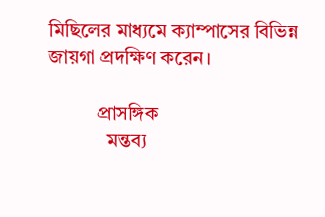মিছিলের মাধ্যমে ক্যাম্পাসের বিভিন্ন জায়গা প্রদক্ষিণ করেন।

          প্রাসঙ্গিক
            মন্তব্য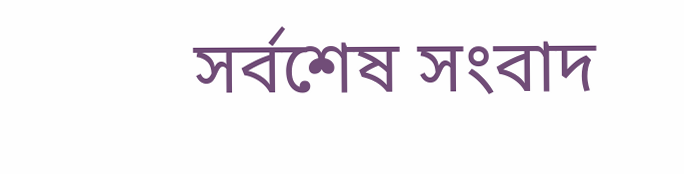সর্বশেষ সংবাদ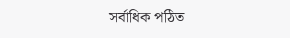সর্বাধিক পঠিত